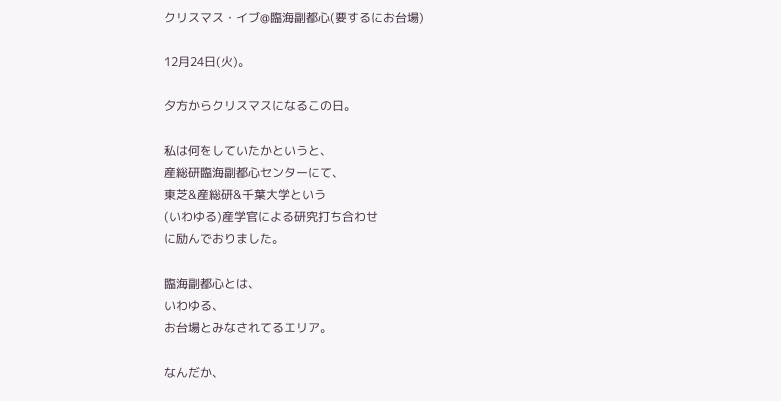クリスマス・イブ@臨海副都心(要するにお台場)

12月24日(火)。

夕方からクリスマスになるこの日。

私は何をしていたかというと、
産総研臨海副都心センターにて、
東芝&産総研&千葉大学という
(いわゆる)産学官による研究打ち合わせ
に励んでおりました。

臨海副都心とは、
いわゆる、
お台場とみなされてるエリア。

なんだか、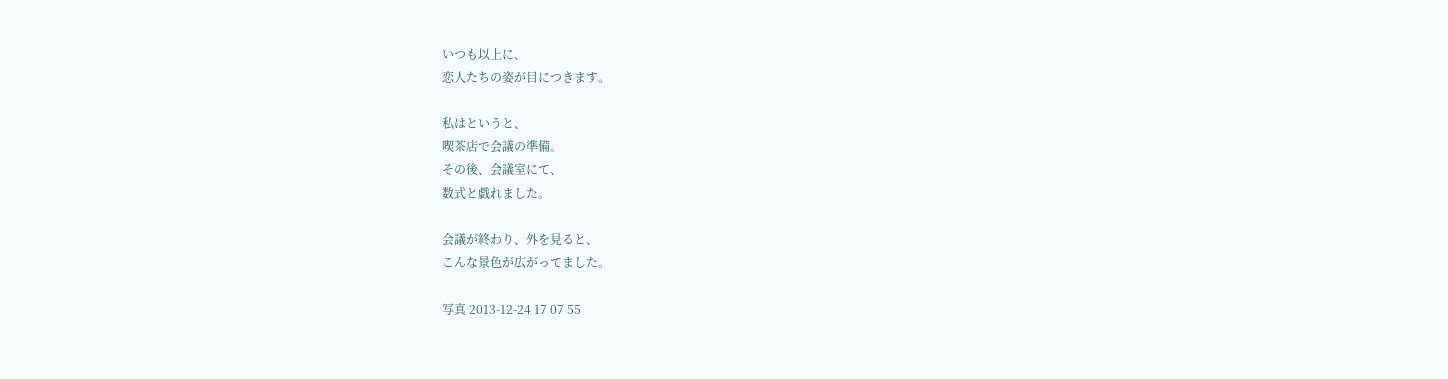いつも以上に、
恋人たちの姿が目につきます。

私はというと、
喫茶店で会議の準備。
その後、会議室にて、
数式と戯れました。

会議が終わり、外を見ると、
こんな景色が広がってました。

写真 2013-12-24 17 07 55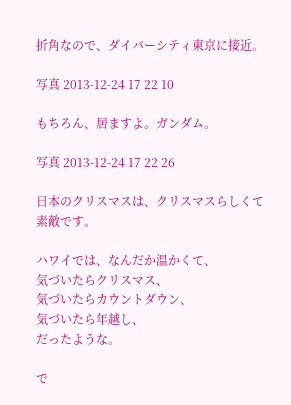折角なので、ダイバーシティ東京に接近。

写真 2013-12-24 17 22 10

もちろん、居ますよ。ガンダム。

写真 2013-12-24 17 22 26

日本のクリスマスは、クリスマスらしくて
素敵です。

ハワイでは、なんだか温かくて、
気づいたらクリスマス、
気づいたらカウントダウン、
気づいたら年越し、
だったような。

で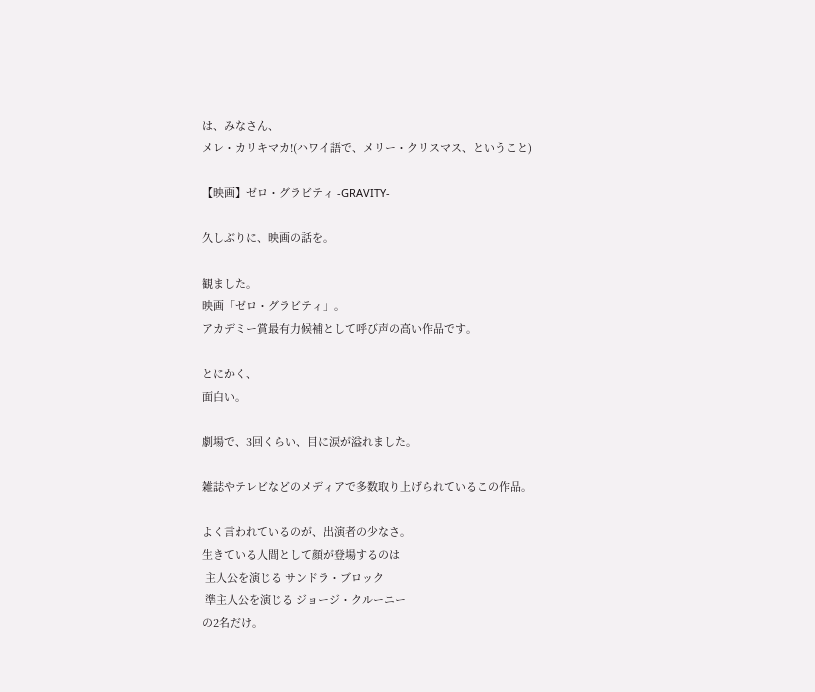は、みなさん、
メレ・カリキマカ!(ハワイ語で、メリー・クリスマス、ということ)

【映画】ゼロ・グラビティ -GRAVITY-

久しぶりに、映画の話を。

観ました。
映画「ゼロ・グラビティ」。
アカデミー賞最有力候補として呼び声の高い作品です。

とにかく、
面白い。

劇場で、3回くらい、目に涙が溢れました。

雑誌やテレビなどのメディアで多数取り上げられているこの作品。

よく言われているのが、出演者の少なさ。
生きている人間として顔が登場するのは
 主人公を演じる サンドラ・ブロック
 準主人公を演じる ジョージ・クルーニー
の2名だけ。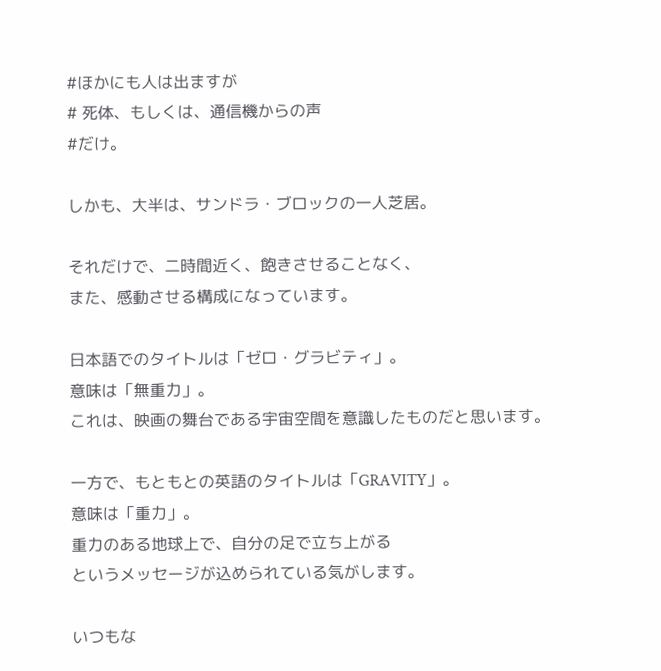#ほかにも人は出ますが
# 死体、もしくは、通信機からの声
#だけ。

しかも、大半は、サンドラ・ブロックの一人芝居。

それだけで、二時間近く、飽きさせることなく、
また、感動させる構成になっています。

日本語でのタイトルは「ゼロ・グラビティ」。
意味は「無重力」。
これは、映画の舞台である宇宙空間を意識したものだと思います。

一方で、もともとの英語のタイトルは「GRAVITY」。
意味は「重力」。
重力のある地球上で、自分の足で立ち上がる
というメッセージが込められている気がします。

いつもな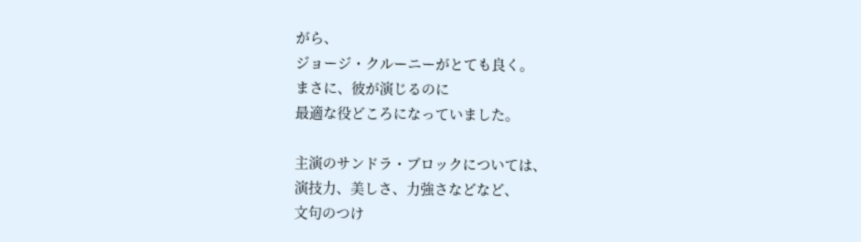がら、
ジョージ・クルーニーがとても良く。
まさに、彼が演じるのに
最適な役どころになっていました。

主演のサンドラ・ブロックについては、
演技力、美しさ、力強さなどなど、
文句のつけ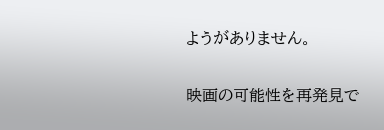ようがありません。

映画の可能性を再発見で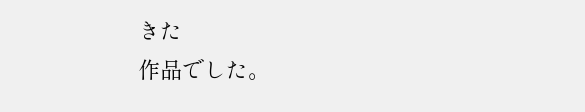きた
作品でした。